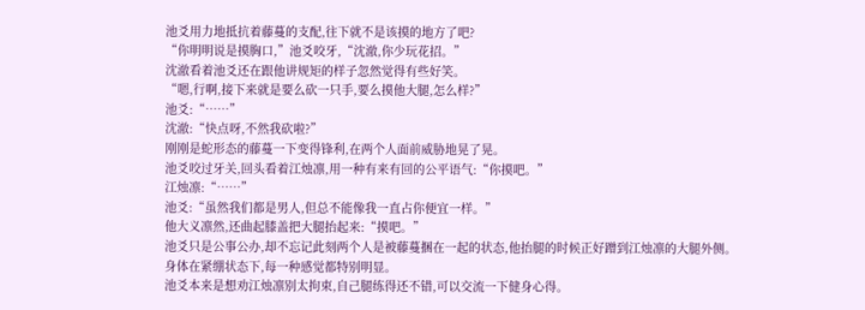池爻用力地抵抗着藤蔓的支配,往下就不是该摸的地方了吧?
“你明明说是摸胸口,”池爻咬牙,“沈澈,你少玩花招。”
沈澈看着池爻还在跟他讲规矩的样子忽然觉得有些好笑。
“嗯,行啊,接下来就是要么砍一只手,要么摸他大腿,怎么样?”
池爻:“……”
沈澈:“快点呀,不然我砍啦?”
刚刚是蛇形态的藤蔓一下变得锋利,在两个人面前威胁地晃了晃。
池爻咬过牙关,回头看着江烛凛,用一种有来有回的公平语气:“你摸吧。”
江烛凛:“……”
池爻:“虽然我们都是男人,但总不能像我一直占你便宜一样。”
他大义凛然,还曲起膝盖把大腿抬起来:“摸吧。”
池爻只是公事公办,却不忘记此刻两个人是被藤蔓捆在一起的状态,他抬腿的时候正好蹭到江烛凛的大腿外侧。
身体在紧绷状态下,每一种感觉都特别明显。
池爻本来是想劝江烛凛别太拘束,自己腿练得还不错,可以交流一下健身心得。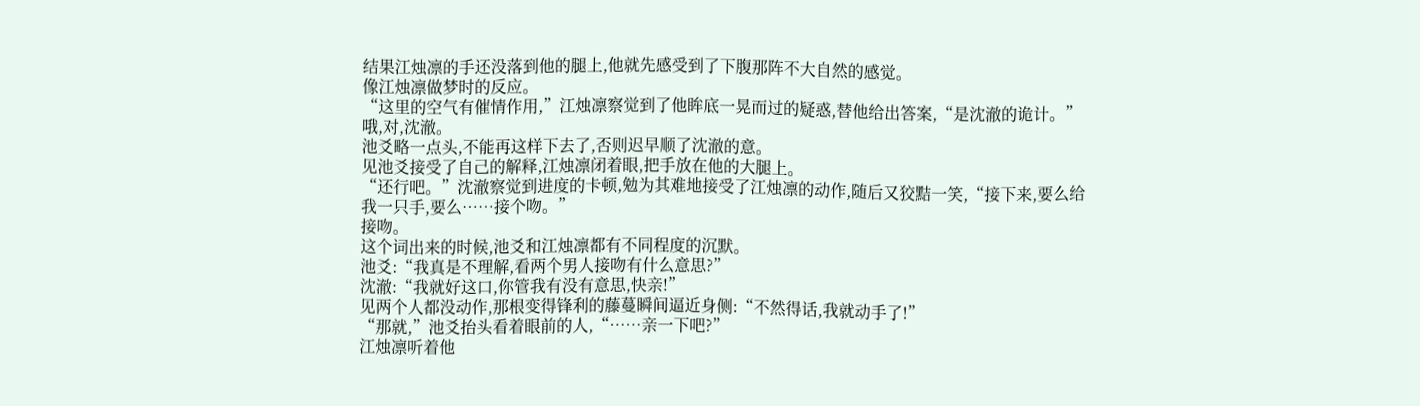结果江烛凛的手还没落到他的腿上,他就先感受到了下腹那阵不大自然的感觉。
像江烛凛做梦时的反应。
“这里的空气有催情作用,”江烛凛察觉到了他眸底一晃而过的疑惑,替他给出答案,“是沈澈的诡计。”
哦,对,沈澈。
池爻略一点头,不能再这样下去了,否则迟早顺了沈澈的意。
见池爻接受了自己的解释,江烛凛闭着眼,把手放在他的大腿上。
“还行吧。”沈澈察觉到进度的卡顿,勉为其难地接受了江烛凛的动作,随后又狡黠一笑,“接下来,要么给我一只手,要么……接个吻。”
接吻。
这个词出来的时候,池爻和江烛凛都有不同程度的沉默。
池爻:“我真是不理解,看两个男人接吻有什么意思?”
沈澈:“我就好这口,你管我有没有意思,快亲!”
见两个人都没动作,那根变得锋利的藤蔓瞬间逼近身侧:“不然得话,我就动手了!”
“那就,”池爻抬头看着眼前的人,“……亲一下吧?”
江烛凛听着他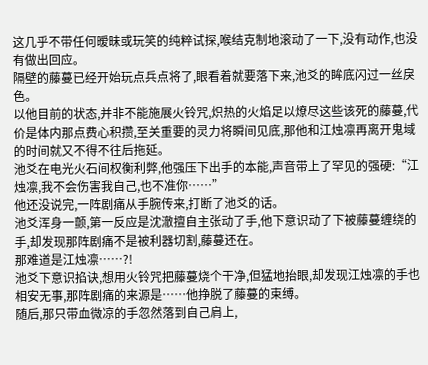这几乎不带任何暧昧或玩笑的纯粹试探,喉结克制地滚动了一下,没有动作,也没有做出回应。
隔壁的藤蔓已经开始玩点兵点将了,眼看着就要落下来,池爻的眸底闪过一丝戾色。
以他目前的状态,并非不能施展火铃咒,炽热的火焰足以燎尽这些该死的藤蔓,代价是体内那点费心积攒,至关重要的灵力将瞬间见底,那他和江烛凛再离开鬼域的时间就又不得不往后拖延。
池爻在电光火石间权衡利弊,他强压下出手的本能,声音带上了罕见的强硬:“江烛凛,我不会伤害我自己,也不准你……”
他还没说完,一阵剧痛从手腕传来,打断了池爻的话。
池爻浑身一颤,第一反应是沈澈擅自主张动了手,他下意识动了下被藤蔓缠绕的手,却发现那阵剧痛不是被利器切割,藤蔓还在。
那难道是江烛凛……?!
池爻下意识掐诀,想用火铃咒把藤蔓烧个干净,但猛地抬眼,却发现江烛凛的手也相安无事,那阵剧痛的来源是……他挣脱了藤蔓的束缚。
随后,那只带血微凉的手忽然落到自己肩上,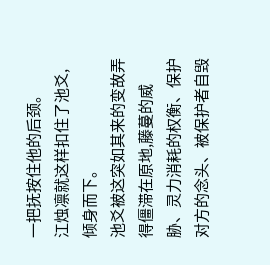一把抚按住他的后颈。
江烛凛就这样扣住了池爻,倾身而下。
池爻被这突如其来的变故弄得僵滞在原地,藤蔓的威胁、灵力消耗的权衡、保护对方的念头、被保护者自毁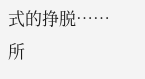式的挣脱……所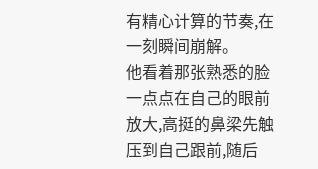有精心计算的节奏,在一刻瞬间崩解。
他看着那张熟悉的脸一点点在自己的眼前放大,高挺的鼻梁先触压到自己跟前,随后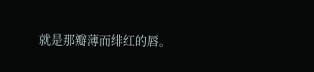就是那瓣薄而绯红的唇。